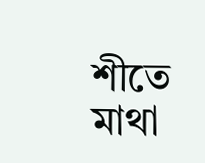শীতে মাথা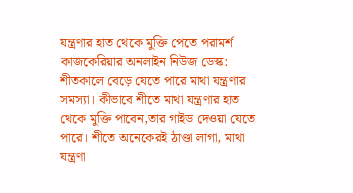যন্ত্রণার হাত থেকে মুক্তি পেতে পরামর্শ
কাজকেরিয়ার অনলাইন নিউজ ডেস্ক: শীতকালে বেড়ে যেতে পারে মাথা যন্ত্রণার সমস্যা। কীভাবে শীতে মাথা যন্ত্রণার হাত থেকে মুক্তি পাবেন,তার গাইড দেওয়া যেতে পারে। শীতে অনেকেরই ঠাণ্ডা লাগা, মাথা যন্ত্রণা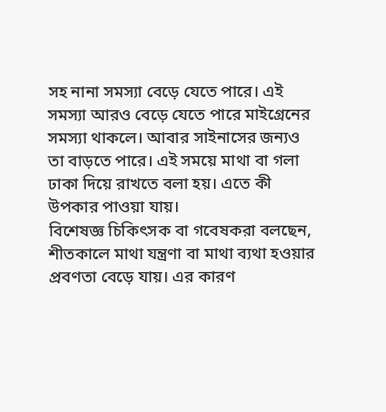সহ নানা সমস্যা বেড়ে যেতে পারে। এই সমস্যা আরও বেড়ে যেতে পারে মাইগ্রেনের সমস্যা থাকলে। আবার সাইনাসের জন্যও তা বাড়তে পারে। এই সময়ে মাথা বা গলা ঢাকা দিয়ে রাখতে বলা হয়। এতে কী উপকার পাওয়া যায়।
বিশেষজ্ঞ চিকিৎসক বা গবেষকরা বলছেন, শীতকালে মাথা যন্ত্রণা বা মাথা ব্যথা হওয়ার প্রবণতা বেড়ে যায়। এর কারণ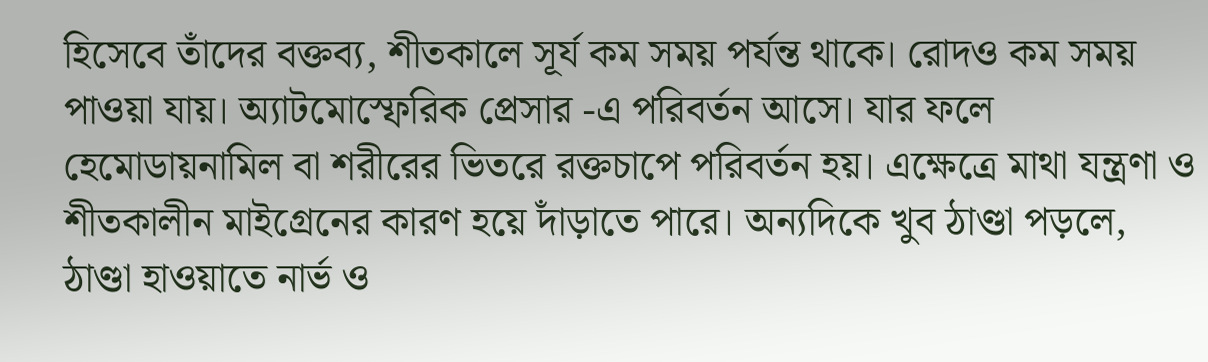হিসেবে তাঁদের বক্তব্য, শীতকালে সূর্য কম সময় পর্যন্ত থাকে। রোদও কম সময় পাওয়া যায়। অ্যাটমোস্ফেরিক প্রেসার -এ পরিবর্তন আসে। যার ফলে হেমোডায়নামিল বা শরীরের ভিতরে রক্তচাপে পরিবর্তন হয়। এক্ষেত্রে মাথা যন্ত্রণা ও শীতকালীন মাইগ্রেনের কারণ হয়ে দাঁড়াতে পারে। অন্যদিকে খুব ঠাণ্ডা পড়লে, ঠাণ্ডা হাওয়াতে নার্ভ ও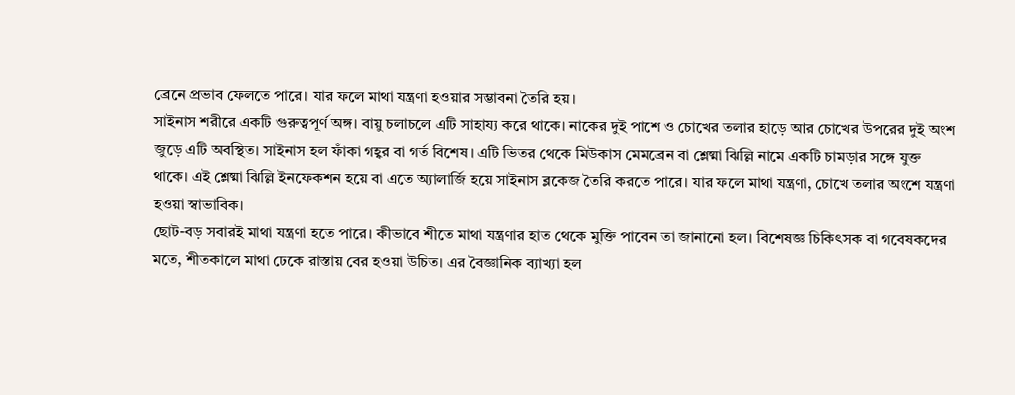ব্রেনে প্রভাব ফেলতে পারে। যার ফলে মাথা যন্ত্রণা হওয়ার সম্ভাবনা তৈরি হয়।
সাইনাস শরীরে একটি গুরুত্বপূর্ণ অঙ্গ। বায়ু চলাচলে এটি সাহায্য করে থাকে। নাকের দুই পাশে ও চোখের তলার হাড়ে আর চোখের উপরের দুই অংশ জুড়ে এটি অবস্থিত। সাইনাস হল ফাঁকা গহ্বর বা গর্ত বিশেষ। এটি ভিতর থেকে মিউকাস মেমব্রেন বা শ্লেষ্মা ঝিল্লি নামে একটি চামড়ার সঙ্গে যুক্ত থাকে। এই শ্লেষ্মা ঝিল্লি ইনফেকশন হয়ে বা এতে অ্যালার্জি হয়ে সাইনাস ব্লকেজ তৈরি করতে পারে। যার ফলে মাথা যন্ত্রণা, চোখে তলার অংশে যন্ত্রণা হওয়া স্বাভাবিক।
ছোট-বড় সবারই মাথা যন্ত্রণা হতে পারে। কীভাবে শীতে মাথা যন্ত্রণার হাত থেকে মুক্তি পাবেন তা জানানো হল। বিশেষজ্ঞ চিকিৎসক বা গবেষকদের মতে, শীতকালে মাথা ঢেকে রাস্তায় বের হওয়া উচিত। এর বৈজ্ঞানিক ব্যাখ্যা হল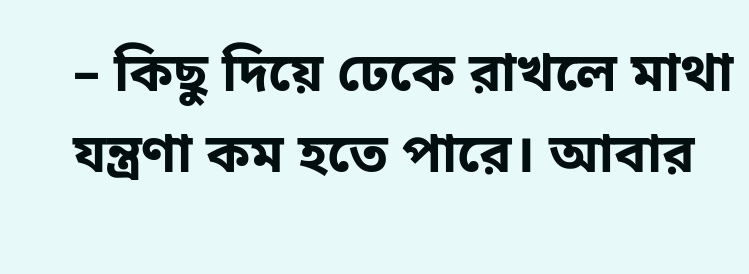– কিছু দিয়ে ঢেকে রাখলে মাথা যন্ত্রণা কম হতে পারে। আবার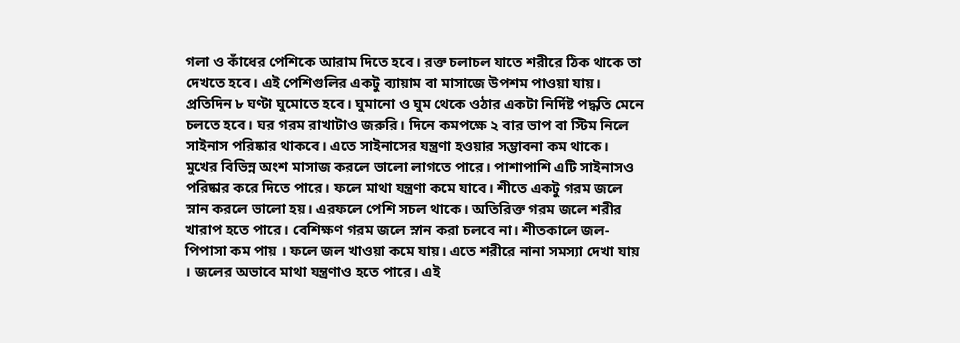গলা ও কাঁধের পেশিকে আরাম দিতে হবে। রক্ত চলাচল যাতে শরীরে ঠিক থাকে তা দেখতে হবে। এই পেশিগুলির একটু ব্যায়াম বা মাসাজে উপশম পাওয়া যায়। প্রতিদিন ৮ ঘণ্টা ঘুমোতে হবে। ঘুমানো ও ঘুম থেকে ওঠার একটা নির্দিষ্ট পদ্ধতি মেনে চলতে হবে। ঘর গরম রাখাটাও জরুরি। দিনে কমপক্ষে ২ বার ভাপ বা স্টিম নিলে সাইনাস পরিষ্কার থাকবে। এতে সাইনাসের যন্ত্রণা হওয়ার সম্ভাবনা কম থাকে।
মুখের বিভিন্ন অংশ মাসাজ করলে ভালো লাগতে পারে। পাশাপাশি এটি সাইনাসও পরিষ্কার করে দিতে পারে। ফলে মাথা যন্ত্রণা কমে যাবে। শীতে একটু গরম জলে স্নান করলে ভালো হয়। এরফলে পেশি সচল থাকে। অতিরিক্ত গরম জলে শরীর খারাপ হতে পারে। বেশিক্ষণ গরম জলে স্নান করা চলবে না। শীতকালে জল- পিপাসা কম পায় । ফলে জল খাওয়া কমে যায়। এতে শরীরে নানা সমস্যা দেখা যায় । জলের অভাবে মাথা যন্ত্রণাও হতে পারে। এই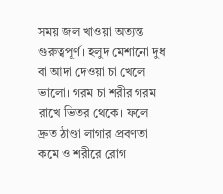সময় জল খাওয়া অত্যন্ত গুরুত্বপূর্ণ। হলুদ মেশানো দুধ বা আদা দেওয়া চা খেলে ভালো। গরম চা শরীর গরম রাখে ভিতর থেকে। ফলে দ্রুত ঠাণ্ডা লাগার প্রবণতা কমে ও শরীরে রোগ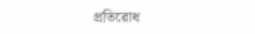প্রতিরোধ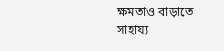ক্ষমতাও বাড়াতে সাহায্য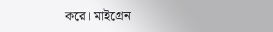করে। মাইগ্রেন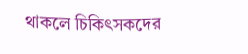থাকলে চিকিৎসকদের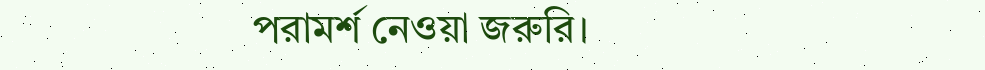পরামর্শ নেওয়া জরুরি।